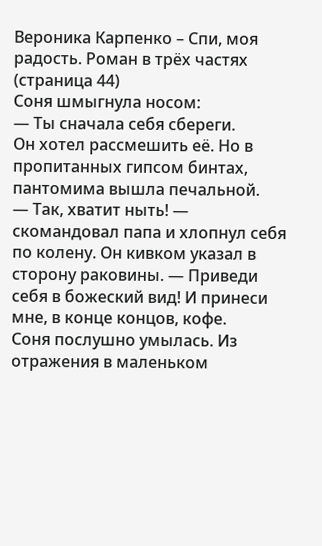Вероника Карпенко – Спи, моя радость. Роман в трёх частях (страница 44)
Соня шмыгнула носом:
— Ты сначала себя сбереги.
Он хотел рассмешить её. Но в пропитанных гипсом бинтах, пантомима вышла печальной.
— Так, хватит ныть! — скомандовал папа и хлопнул себя по колену. Он кивком указал в сторону раковины. — Приведи себя в божеский вид! И принеси мне, в конце концов, кофе.
Соня послушно умылась. Из отражения в маленьком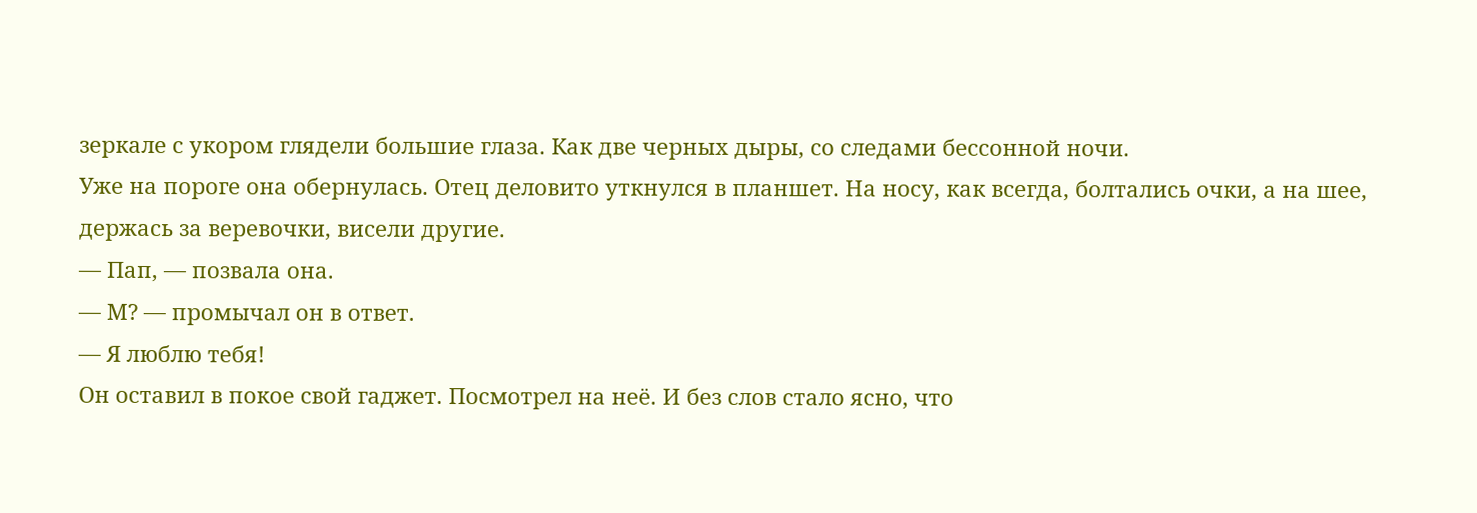зеркале с укором глядели большие глаза. Как две черных дыры, со следами бессонной ночи.
Уже на пороге она обернулась. Отец деловито уткнулся в планшет. На носу, как всегда, болтались очки, а на шее, держась за веревочки, висели другие.
— Пап, — позвала она.
— М? — промычал он в ответ.
— Я люблю тебя!
Он оставил в покое свой гаджет. Посмотрел на неё. И без слов стало ясно, что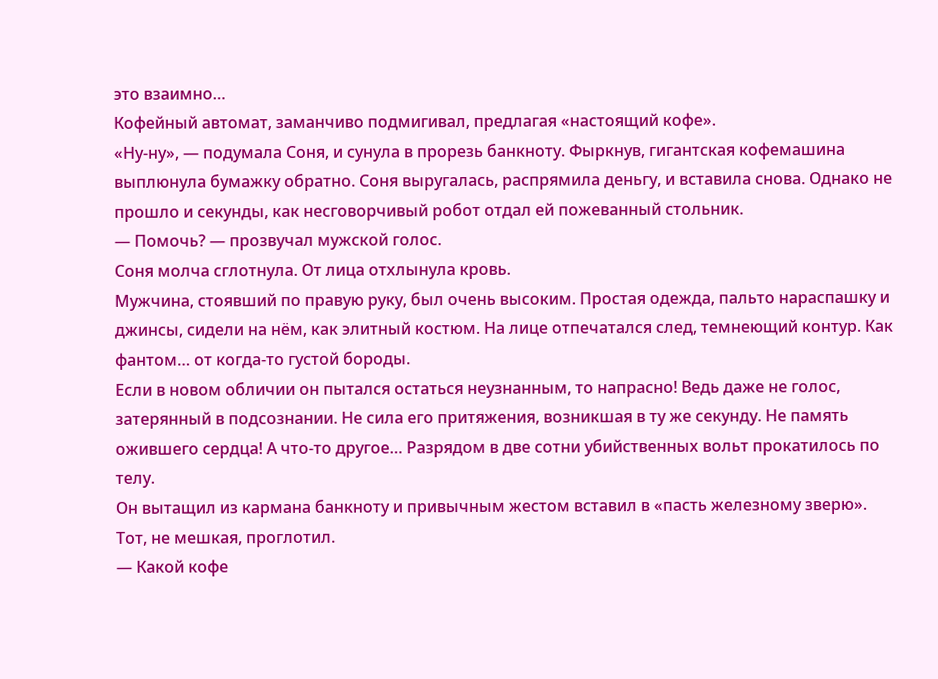это взаимно…
Кофейный автомат, заманчиво подмигивал, предлагая «настоящий кофе».
«Ну-ну», — подумала Соня, и сунула в прорезь банкноту. Фыркнув, гигантская кофемашина выплюнула бумажку обратно. Соня выругалась, распрямила деньгу, и вставила снова. Однако не прошло и секунды, как несговорчивый робот отдал ей пожеванный стольник.
— Помочь? — прозвучал мужской голос.
Соня молча сглотнула. От лица отхлынула кровь.
Мужчина, стоявший по правую руку, был очень высоким. Простая одежда, пальто нараспашку и джинсы, сидели на нём, как элитный костюм. На лице отпечатался след, темнеющий контур. Как фантом… от когда-то густой бороды.
Если в новом обличии он пытался остаться неузнанным, то напрасно! Ведь даже не голос, затерянный в подсознании. Не сила его притяжения, возникшая в ту же секунду. Не память ожившего сердца! А что-то другое… Разрядом в две сотни убийственных вольт прокатилось по телу.
Он вытащил из кармана банкноту и привычным жестом вставил в «пасть железному зверю». Тот, не мешкая, проглотил.
— Какой кофе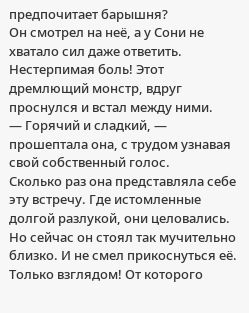предпочитает барышня?
Он смотрел на неё, а у Сони не хватало сил даже ответить. Нестерпимая боль! Этот дремлющий монстр, вдруг проснулся и встал между ними.
— Горячий и сладкий, — прошептала она, с трудом узнавая свой собственный голос.
Сколько раз она представляла себе эту встречу. Где истомленные долгой разлукой, они целовались. Но сейчас он стоял так мучительно близко. И не смел прикоснуться её. Только взглядом! От которого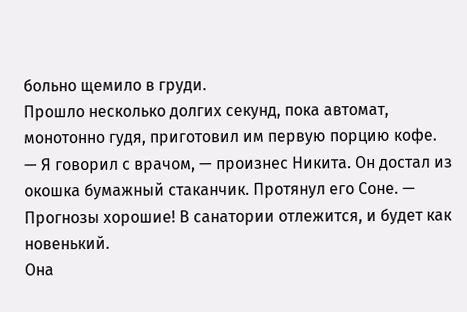больно щемило в груди.
Прошло несколько долгих секунд, пока автомат, монотонно гудя, приготовил им первую порцию кофе.
— Я говорил с врачом, — произнес Никита. Он достал из окошка бумажный стаканчик. Протянул его Соне. — Прогнозы хорошие! В санатории отлежится, и будет как новенький.
Она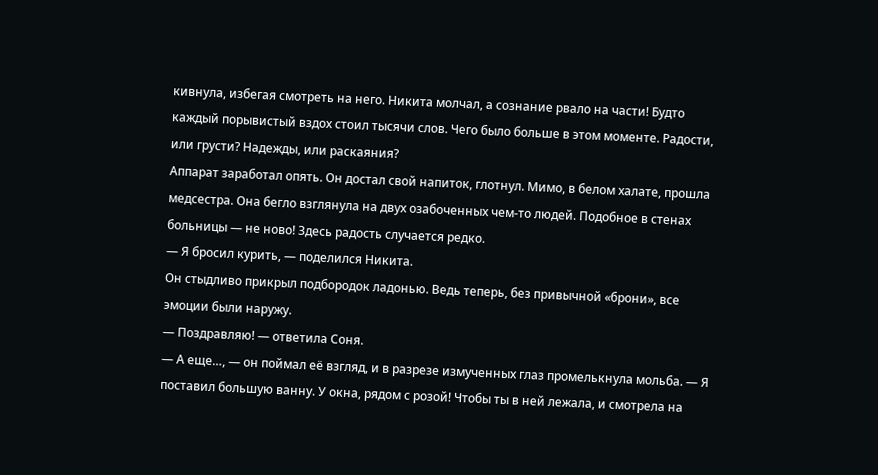кивнула, избегая смотреть на него. Никита молчал, а сознание рвало на части! Будто каждый порывистый вздох стоил тысячи слов. Чего было больше в этом моменте. Радости, или грусти? Надежды, или раскаяния?
Аппарат заработал опять. Он достал свой напиток, глотнул. Мимо, в белом халате, прошла медсестра. Она бегло взглянула на двух озабоченных чем-то людей. Подобное в стенах больницы — не ново! Здесь радость случается редко.
— Я бросил курить, — поделился Никита.
Он стыдливо прикрыл подбородок ладонью. Ведь теперь, без привычной «брони», все эмоции были наружу.
— Поздравляю! — ответила Соня.
— А еще…, — он поймал её взгляд, и в разрезе измученных глаз промелькнула мольба. — Я поставил большую ванну. У окна, рядом с розой! Чтобы ты в ней лежала, и смотрела на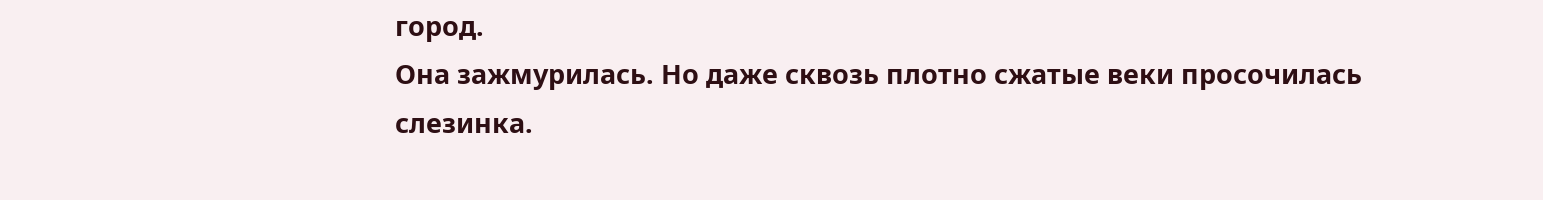город.
Она зажмурилась. Но даже сквозь плотно сжатые веки просочилась слезинка.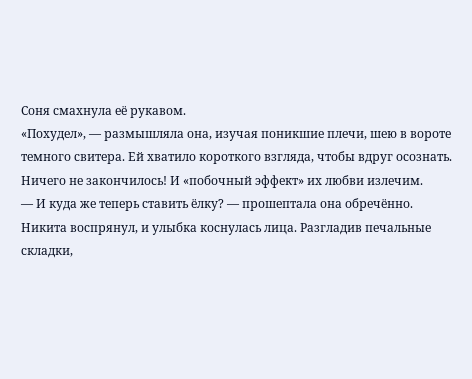Соня смахнула её рукавом.
«Похудел», — размышляла она, изучая поникшие плечи, шею в вороте темного свитера. Ей хватило короткого взгляда, чтобы вдруг осознать. Ничего не закончилось! И «побочный эффект» их любви излечим.
— И куда же теперь ставить ёлку? — прошептала она обречённо.
Никита воспрянул, и улыбка коснулась лица. Разгладив печальные складки,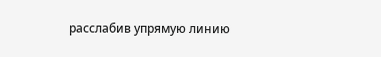расслабив упрямую линию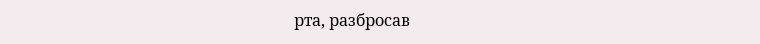рта, разбросав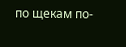по щекам по-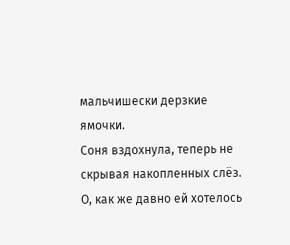мальчишески дерзкие ямочки.
Соня вздохнула, теперь не скрывая накопленных слёз. О, как же давно ей хотелось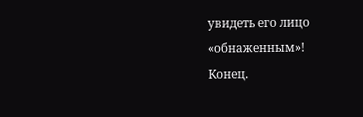увидеть его лицо «обнаженным»!
Конец.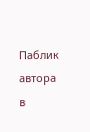Паблик автора в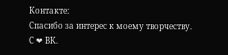Контакте:
Спасибо за интерес к моему творчеству.
С ❤ ВК.